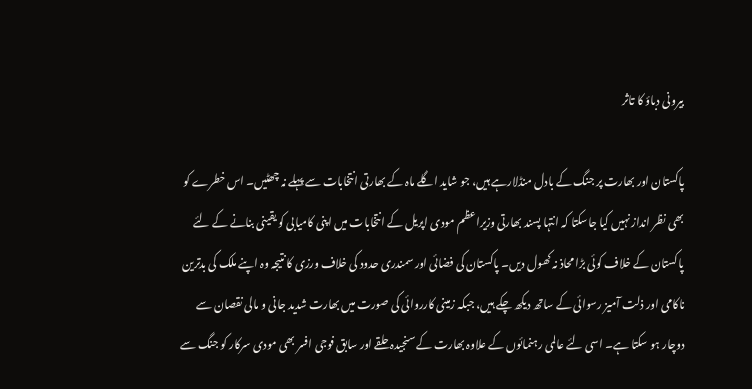بیرونی دباؤ کا تاثر

پاکستان اور بھارت پر جنگ کے بادل منڈلارہے ہیں، جو شاید اگلے ماہ کے بھارتی انتخابات سے پہلے نہ چھٹیں۔ اس خطرے کو بھی نظر انداز نہیں کیا جاسکتا کہ انتہا پسند بھارتی وزیراعظم مودی اپریل کے انتخابات میں اپنی کامیابی کو یقینی بنانے کے لئے پاکستان کے خلاف کوئی بڑا محاذ نہ کھول دیں۔ پاکستان کی فضائی اور سمندری حدود کی خلاف ورزی کا نتیجہ وہ اپنے ملک کی بدترین ناکامی اور ذلت آمیز رسوائی کے ساتھ دیکھ چکے ہیں، جبکہ زمینی کارروائی کی صورت میں بھارت شدید جانی و مالی نقصان سے دوچار ہو سکتا ہے۔ اسی لئے عالمی رہنمائوں کے علاوہ بھارت کے سنجیدہ حلقے اور سابق فوجی افسر بھی مودی سرکار کو جنگ سے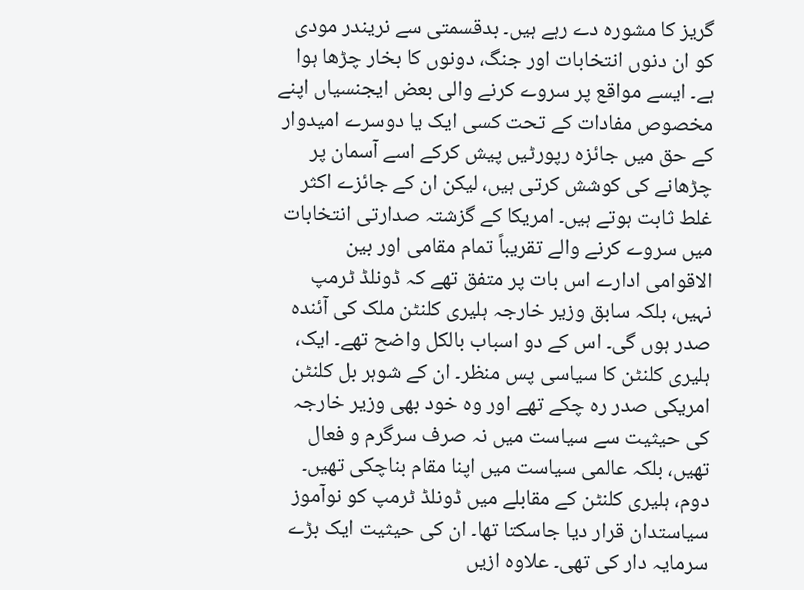گریز کا مشورہ دے رہے ہیں۔ بدقسمتی سے نریندر مودی کو ان دنوں انتخابات اور جنگ، دونوں کا بخار چڑھا ہوا ہے۔ ایسے مواقع پر سروے کرنے والی بعض ایجنسیاں اپنے مخصوص مفادات کے تحت کسی ایک یا دوسرے امیدوار کے حق میں جائزہ رپورٹیں پیش کرکے اسے آسمان پر چڑھانے کی کوشش کرتی ہیں، لیکن ان کے جائزے اکثر غلط ثابت ہوتے ہیں۔ امریکا کے گزشتہ صدارتی انتخابات میں سروے کرنے والے تقریباً تمام مقامی اور بین الاقوامی ادارے اس بات پر متفق تھے کہ ڈونلڈ ٹرمپ نہیں، بلکہ سابق وزیر خارجہ ہلیری کلنٹن ملک کی آئندہ صدر ہوں گی۔ اس کے دو اسباب بالکل واضح تھے۔ ایک، ہلیری کلنٹن کا سیاسی پس منظر۔ ان کے شوہر بل کلنٹن امریکی صدر رہ چکے تھے اور وہ خود بھی وزیر خارجہ کی حیثیت سے سیاست میں نہ صرف سرگرم و فعال تھیں، بلکہ عالمی سیاست میں اپنا مقام بناچکی تھیں۔ دوم، ہلیری کلنٹن کے مقابلے میں ڈونلڈ ٹرمپ کو نوآموز سیاستدان قرار دیا جاسکتا تھا۔ ان کی حیثیت ایک بڑے سرمایہ دار کی تھی۔ علاوہ ازیں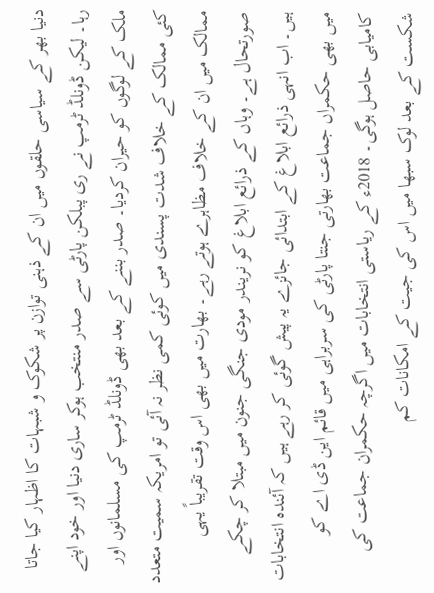دنیا بھر کے سیاسی حلقوں میں ان کے ذہنی توازن پر شکوک و شبہات کا اظہار کیا جاتا رہا۔ لیکن ڈونلڈ ٹرمپ نے ری پبلکن پارٹی سے صدر منتخب ہوکر ساری دنیا اور خود اپنے ملک کے لوگوں کو حیران کردیا۔ صدر بننے کے بعد بھی ڈونلڈ ٹرمپ کی مسلمانوں اور کئی ممالک کے خلاف شدت پسندی میں کوئی کمی نظر نہ آئی تو امریکہ سمیت متعدد ممالک میں ان کے خلاف مظاہرے ہوتے رہے۔ بھارت میں بھی اس وقت تقریباً یہی صورتحال ہے۔ وہاں کے ذرائع ابلاغ کو نریندر مودی جنگی جنون میں مبتلا کر چکے ہیں۔ اب انہی ذرائع ابلاغ کے ابتدائی جائزے یہ پیش گوئی کر رہے ہیں کہ آئندہ انتخابات میں بھی حکمراں جماعت بھارتی جنتا پارٹی کی سربراہی میں قائم این ڈی اے کو کامیابی حاصل ہوگی۔ 2018ء کے ریاستی انتخابات میں اگرچہ حکمران جماعت کی شکست کے بعد لوک سبھا میں اس کی جیت کے امکانات کم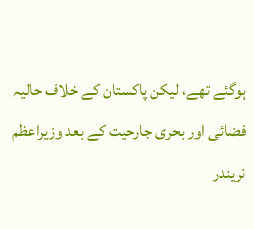ہوگئے تھے، لیکن پاکستان کے خلاف حالیہ فضائی اور بحری جارحیت کے بعد وزیراعظم نریندر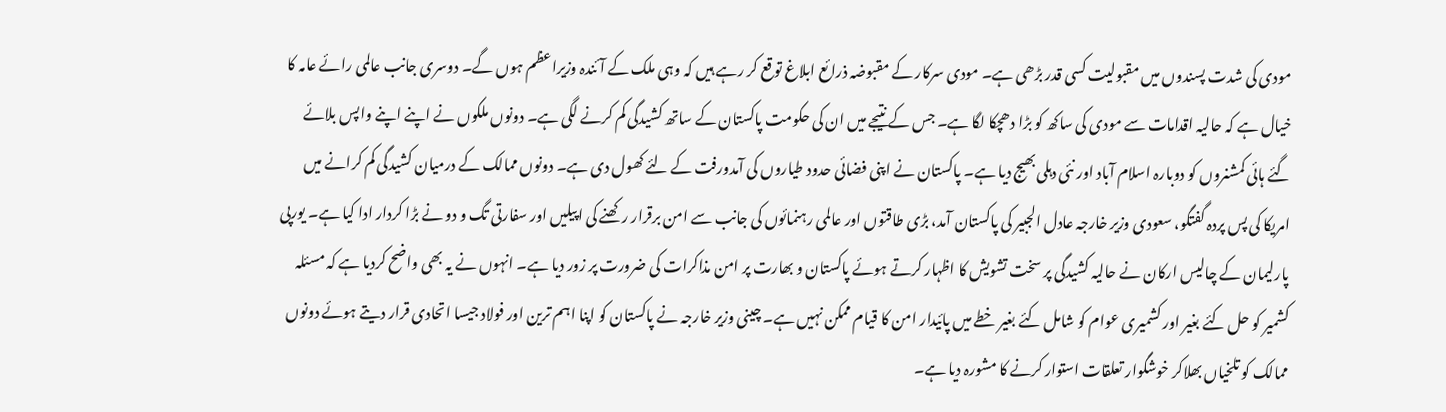مودی کی شدت پسندوں میں مقبولیت کسی قدر بڑھی ہے۔ مودی سرکار کے مقبوضہ ذرائع ابلاغ توقع کر رہے ہیں کہ وہی ملک کے آئندہ وزیراعظم ہوں گے۔ دوسری جانب عالمی رائے عامہ کا خیال ہے کہ حالیہ اقدامات سے مودی کی ساکھ کو بڑا دھچکا لگا ہے۔ جس کے نتیجے میں ان کی حکومت پاکستان کے ساتھ کشیدگی کم کرنے لگی ہے۔ دونوں ملکوں نے اپنے اپنے واپس بلائے گئے ہائی کمشنروں کو دوبارہ اسلام آباد اور نئی دہلی بھیج دیا ہے۔ پاکستان نے اپنی فضائی حدود طیاروں کی آمدورفت کے لئے کھول دی ہے۔ دونوں ممالک کے درمیان کشیدگی کم کرانے میں امریکا کی پس پردہ گفتگو، سعودی وزیر خارجہ عادل الجبیر کی پاکستان آمد، بڑی طاقتوں اور عالمی رہنمائوں کی جانب سے امن برقرار رکھنے کی اپیلیں اور سفارتی تگ و دو نے بڑا کردار ادا کیا ہے۔ یورپی پارلیمان کے چالیس ارکان نے حالیہ کشیدگی پر سخت تشویش کا اظہار کرتے ہوئے پاکستان و بھارت پر امن مذاکرات کی ضرورت پر زور دیا ہے۔ انہوں نے یہ بھی واضح کردیا ہے کہ مسئلہ کشمیر کو حل کئے بغیر اور کشمیری عوام کو شامل کئے بغیر خطے میں پائیدار امن کا قیام ممکن نہیں ہے۔ چینی وزیر خارجہ نے پاکستان کو اپنا اہم ترین اور فولاد جیسا اتحادی قرار دیتے ہوئے دونوں ممالک کو تلخیاں بھلاکر خوشگوار تعلقات استوار کرنے کا مشورہ دیا ہے۔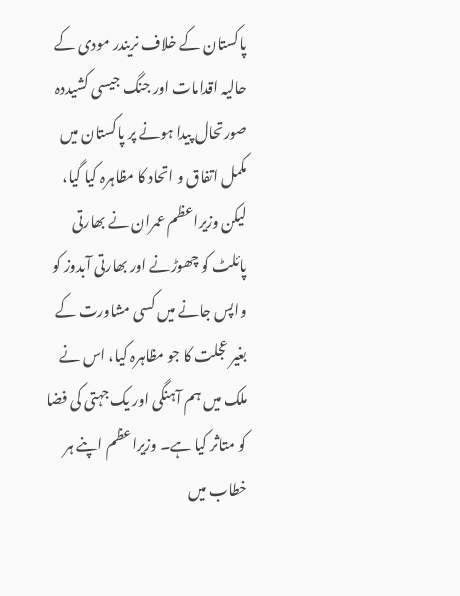پاکستان کے خلاف نریندر مودی کے حالیہ اقدامات اور جنگ جیسی کشیددہ صورتحال پیدا ہونے پر پاکستان میں مکمل اتفاق و اتحاد کا مظاہرہ کیا گیا، لیکن وزیراعظم عمران نے بھارتی پائلٹ کو چھوڑنے اور بھارتی آبدوز کو واپس جانے میں کسی مشاورت کے بغیر عجلت کا جو مظاہرہ کیا، اس نے ملک میں ہم آہنگی اور یک جہتی کی فضا کو متاثر کیا ہے۔ وزیراعظم اپنے ہر خطاب میں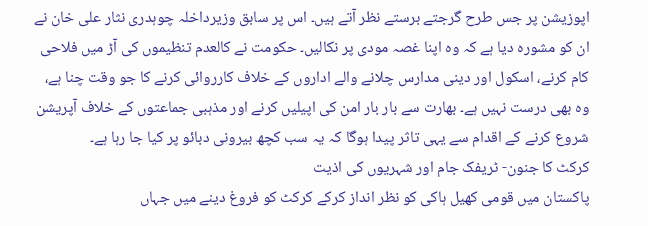اپوزیشن پر جس طرح گرجتے برستے نظر آتے ہیں۔ اس پر سابق وزیرداخلہ چوہدری نثار علی خان نے ان کو مشورہ دیا ہے کہ وہ اپنا غصہ مودی پر نکالیں۔ حکومت نے کالعدم تنظیموں کی آڑ میں فلاحی کام کرنے، اسکول اور دینی مدارس چلانے والے اداروں کے خلاف کارروائی کرنے کا جو وقت چنا ہے، وہ بھی درست نہیں ہے۔ بھارت سے بار بار امن کی اپیلیں کرنے اور مذہبی جماعتوں کے خلاف آپریشن شروع کرنے کے اقدام سے یہی تاثر پیدا ہوگا کہ یہ سب کچھ بیرونی دبائو پر کیا جا رہا ہے۔
کرکٹ کا جنون- ٹریفک جام اور شہریوں کی اذیت
پاکستان میں قومی کھیل ہاکی کو نظر انداز کرکے کرکٹ کو فروغ دینے میں جہاں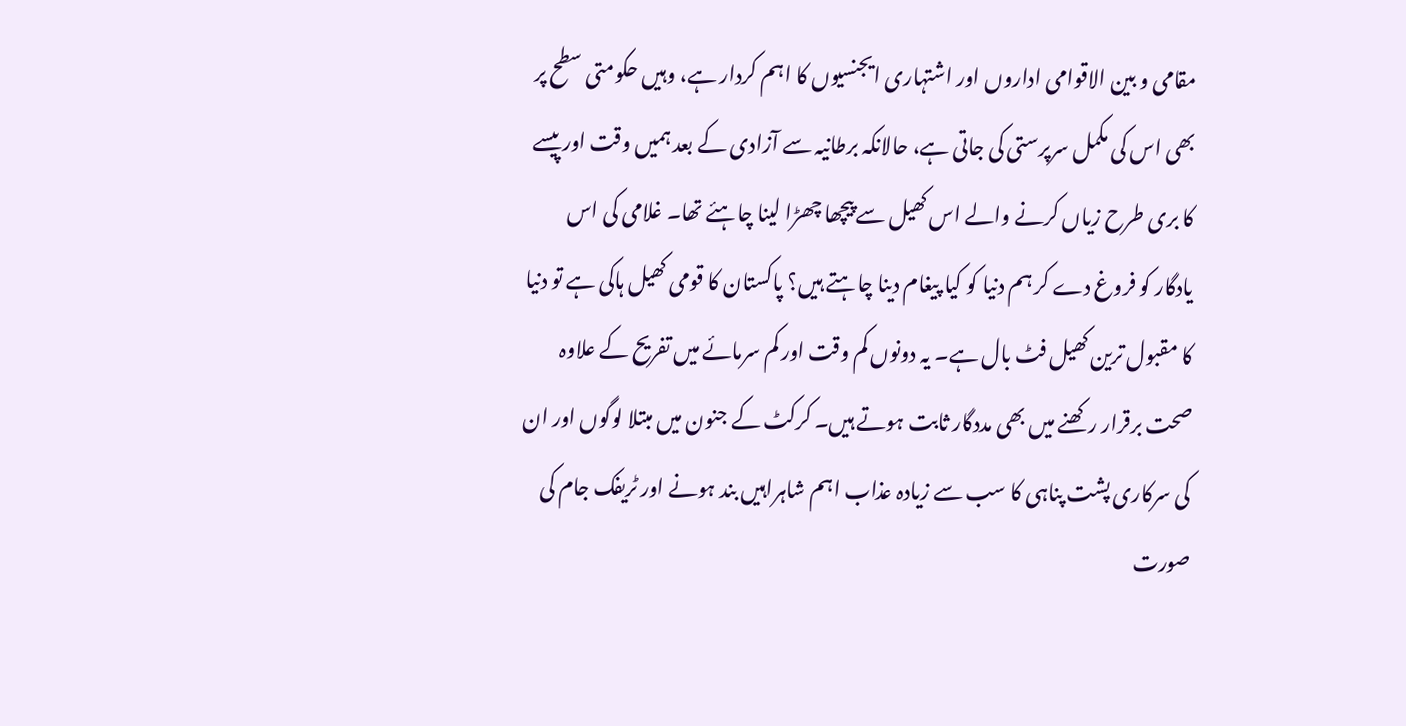مقامی و بین الاقوامی اداروں اور اشتہاری ایجنسیوں کا اہم کردار ہے، وہیں حکومتی سطح پر بھی اس کی مکمل سرپرستی کی جاتی ہے، حالانکہ برطانیہ سے آزادی کے بعد ہمیں وقت اور پیسے کا بری طرح زیاں کرنے والے اس کھیل سے پیچھا چھڑا لینا چاہئے تھا۔ غلامی کی اس یادگار کو فروغ دے کر ہم دنیا کو کیا پیغام دینا چاہتے ہیں؟ پاکستان کا قومی کھیل ہاکی ہے تو دنیا کا مقبول ترین کھیل فٹ بال ہے۔ یہ دونوں کم وقت اور کم سرمائے میں تفریح کے علاوہ صحت برقرار رکھنے میں بھی مددگار ثابت ہوتے ہیں۔ کرکٹ کے جنون میں مبتلا لوگوں اور ان کی سرکاری پشت پناہی کا سب سے زیادہ عذاب اہم شاہراہیں بند ہونے اور ٹریفک جام کی صورت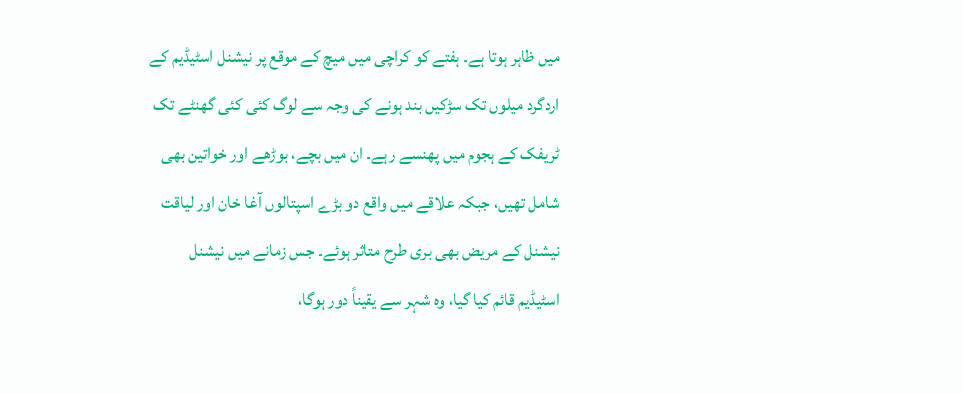میں ظاہر ہوتا ہے۔ ہفتے کو کراچی میں میچ کے موقع پر نیشنل اسٹیڈیم کے اردگرد میلوں تک سڑکیں بند ہونے کی وجہ سے لوگ کئی کئی گھنٹے تک ٹریفک کے ہجوم میں پھنسے رہے۔ ان میں بچے، بوڑھے اور خواتین بھی شامل تھیں، جبکہ علاقے میں واقع دو بڑے اسپتالوں آغا خان اور لیاقت نیشنل کے مریض بھی بری طرح متاثر ہوئے۔ جس زمانے میں نیشنل اسٹیڈیم قائم کیا گیا، وہ شہر سے یقیناً دور ہوگا،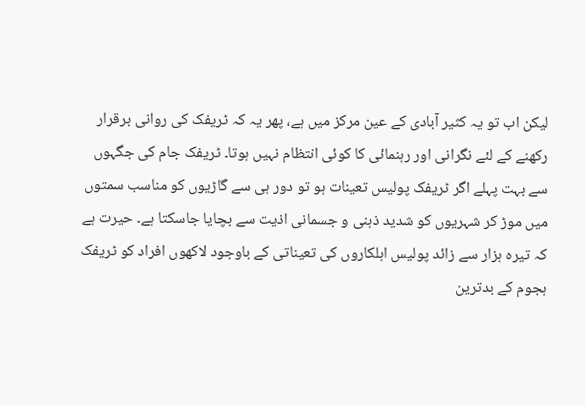لیکن اب تو یہ کثیر آبادی کے عین مرکز میں ہے، پھر یہ کہ ٹریفک کی روانی برقرار رکھنے کے لئے نگرانی اور رہنمائی کا کوئی انتظام نہیں ہوتا۔ ٹریفک جام کی جگہوں سے بہت پہلے اگر ٹریفک پولیس تعینات ہو تو دور ہی سے گاڑیوں کو مناسب سمتوں میں موڑ کر شہریوں کو شدید ذہنی و جسمانی اذیت سے بچایا جاسکتا ہے۔ حیرت ہے کہ تیرہ ہزار سے زائد پولیس اہلکاروں کی تعیناتی کے باوجود لاکھوں افراد کو ٹریفک ہجوم کے بدترین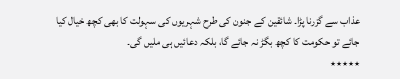عذاب سے گزرنا پڑا۔ شائقین کے جنون کی طرح شہریوں کی سہولت کا بھی کچھ خیال کیا جائے تو حکومت کا کچھ بگڑ نہ جائے گا، بلکہ دعائیں ہی ملیں گی۔
٭٭٭٭٭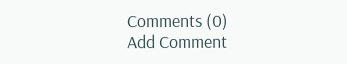Comments (0)
Add Comment